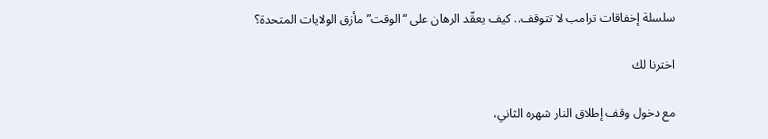سلسلة إخفاقات ترامب لا تتوقف.. كيف يعقّد الرهان على “الوقت” مأزق الولايات المتحدة؟

اخترنا لك

مع دخول وقف إطلاق النار شهره الثاني،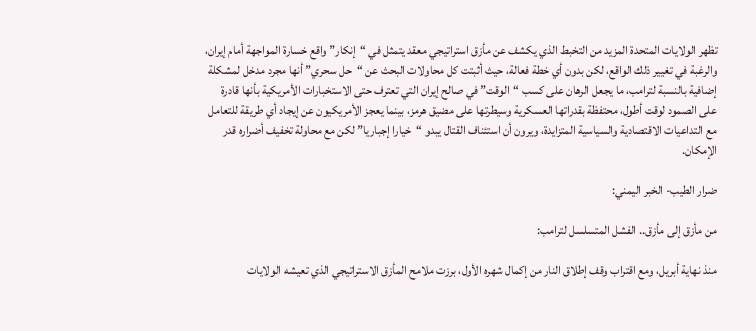تظهر الولايات المتحدة المزيد من التخبط الذي يكشف عن مأزق استراتيجي معقد يتمثل في “إنكار” واقع خسارة المواجهة أمام إيران، والرغبة في تغيير ذلك الواقع، لكن بدون أي خطة فعالة، حيث أثبتت كل محاولات البحث عن “حل سحري” أنها مجرد مدخل لمشكلة إضافية بالنسبة لترامب، ما يجعل الرهان على كسب “الوقت” في صالح إيران التي تعترف حتى الاستخبارات الأمريكية بأنها قادرة على الصمود لوقت أطول، محتفظة بقدراتها العسكرية وسيطرتها على مضيق هرمز، بينما يعجز الأمريكيون عن إيجاد أي طريقة للتعامل مع التداعيات الاقتصادية والسياسية المتزايدة، ويرون أن استئناف القتال يبدو “خيارا إجباريا” لكن مع محاولة تخفيف أضراره قدر الإمكان.

ضرار الطيب- الخبر اليمني:

من مأزق إلى مأزق.. الفشل المتسلسل لترامب:

منذ نهاية أبريل، ومع اقتراب وقف إطلاق النار من إكمال شهره الأول، برزت ملامح المأزق الاستراتيجي الذي تعيشه الولايات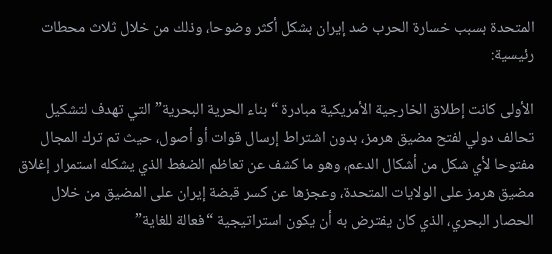المتحدة بسبب خسارة الحرب ضد إيران بشكل أكثر وضوحا، وذلك من خلال ثلاث محطات رئيسية:

الأولى كانت إطلاق الخارجية الأمريكية مبادرة “بناء الحرية البحرية” التي تهدف لتشكيل تحالف دولي لفتح مضيق هرمز، بدون اشتراط إرسال قوات أو أصول، حيث تم ترك المجال مفتوحا لأي شكل من أشكال الدعم، وهو ما كشف عن تعاظم الضغط الذي يشكله استمرار إغلاق مضيق هرمز على الولايات المتحدة، وعجزها عن كسر قبضة إيران على المضيق من خلال الحصار البحري، الذي كان يفترض به أن يكون استراتيجية “فعالة للغاية”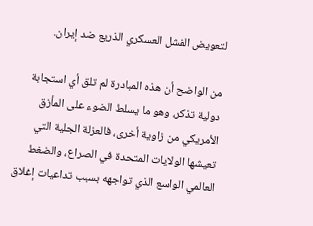لتعويض الفشل العسكري الذريع ضد إيران.

من الواضح أن هذه المبادرة لم تلق أي استجابة دولية تذكر، وهو ما يسلط الضوء على المأزق الأمريكي من زاوية أخرى، فالعزلة الجلية التي تعيشها الولايات المتحدة في الصراع، والضغط العالمي الواسع الذي تواجهه بسبب تداعيات إغلاق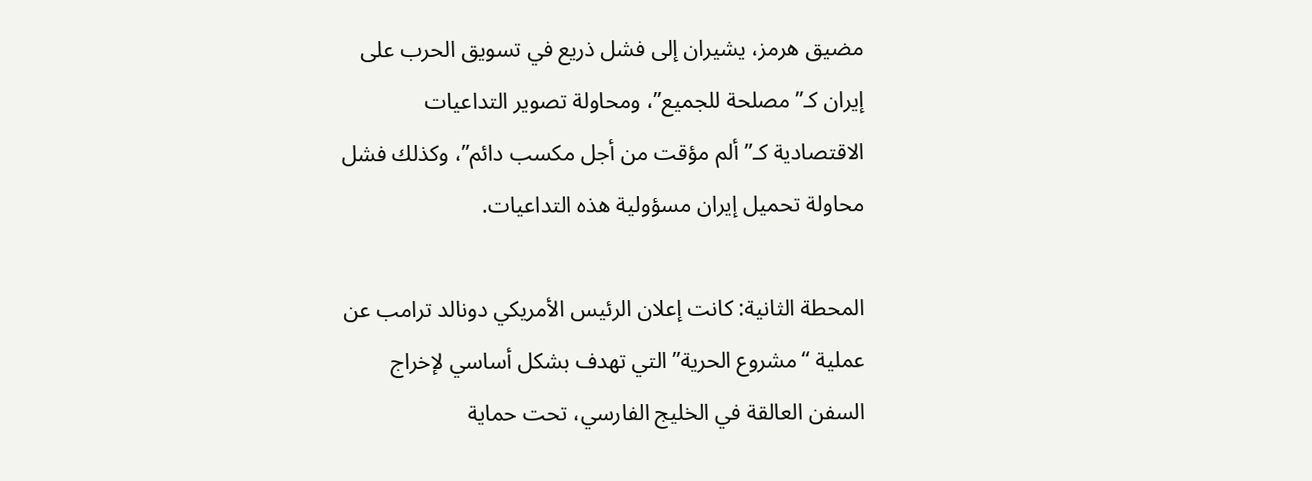مضيق هرمز، يشيران إلى فشل ذريع في تسويق الحرب على إيران كـ”مصلحة للجميع”، ومحاولة تصوير التداعيات الاقتصادية كـ”ألم مؤقت من أجل مكسب دائم”، وكذلك فشل محاولة تحميل إيران مسؤولية هذه التداعيات.

المحطة الثانية: كانت إعلان الرئيس الأمريكي دونالد ترامب عن عملية “مشروع الحرية” التي تهدف بشكل أساسي لإخراج السفن العالقة في الخليج الفارسي، تحت حماية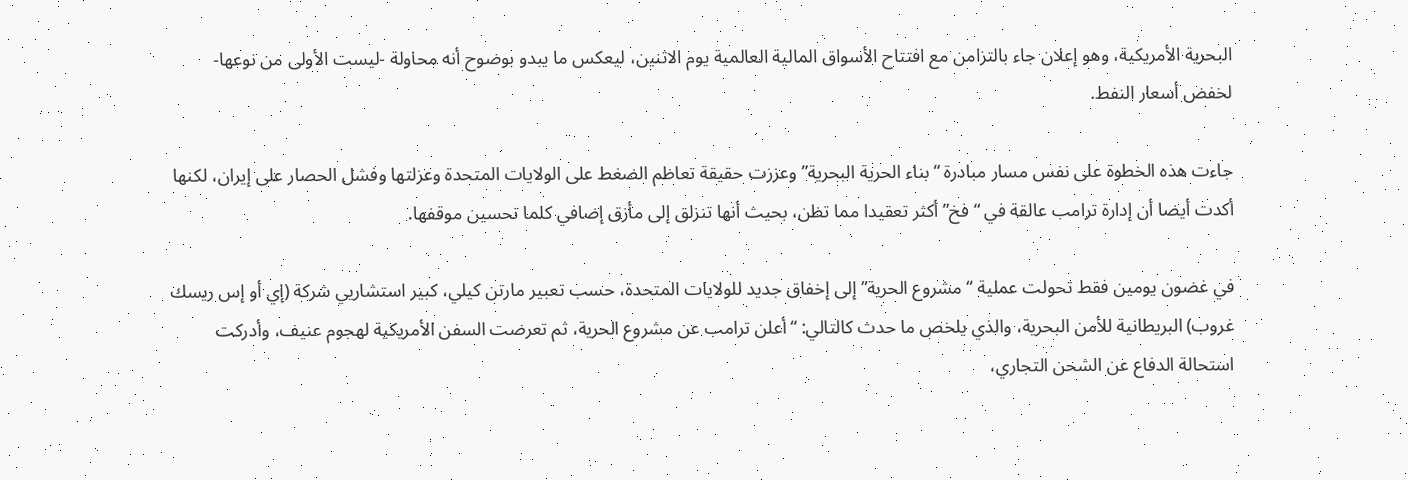البحرية الأمريكية، وهو إعلان جاء بالتزامن مع افتتاح الأسواق المالية العالمية يوم الاثنين، ليعكس ما يبدو بوضوح أنه محاولة -ليست الأولى من نوعها- لخفض أسعار النفط.

جاءت هذه الخطوة على نفس مسار مبادرة “بناء الحرية البحرية” وعززت حقيقة تعاظم الضغط على الولايات المتحدة وعزلتها وفشل الحصار على إيران، لكنها أكدت أيضا أن إدارة ترامب عالقة في “فخ” أكثر تعقيدا مما تظن، بحيث أنها تنزلق إلى مأزق إضافي كلما تحسين موقفها.

في غضون يومين فقط تحولت عملية “مشروع الحرية” إلى إخفاق جديد للولايات المتحدة، حسب تعبير مارتن كيلي، كبير استشاريي شركة (إي أو إس ريسك غروب) البريطانية للأمن البحرية، والذي يلخص ما حدث كالتالي: “أعلن ترامب عن مشروع الحرية، ثم تعرضت السفن الأمريكية لهجوم عنيف، وأدركت استحالة الدفاع عن الشحن التجاري،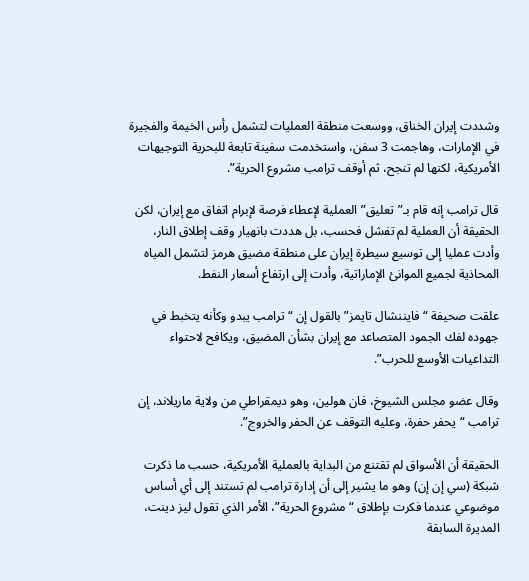وشددت إيران الخناق، ووسعت منطقة العمليات لتشمل رأس الخيمة والفجيرة في الإمارات، وهاجمت 3 سفن، واستخدمت سفينة تابعة للبحرية التوجيهات الأمريكية، لكنها لم تنجح، ثم أوقف ترامب مشروع الحرية”.

قال ترامب إنه قام بـ”تعليق” العملية لإعطاء فرصة لإبرام اتفاق مع إيران، لكن الحقيقة أن العملية لم تفشل فحسب، بل هددت بانهيار وقف إطلاق النار، وأدت عمليا إلى توسيع سيطرة إيران على منطقة مضيق هرمز لتشمل المياه المحاذية لجميع الموانئ الإماراتية، وأدت إلى ارتفاع أسعار النفط.

علقت صحيفة “فايننشال تايمز” بالقول إن “ترامب يبدو وكأنه يتخبط في جهوده لفك الجمود المتصاعد مع إيران بشأن المضيق، ويكافح لاحتواء التداعيات الأوسع للحرب”.

وقال عضو مجلس الشيوخ، فان هولين، وهو ديمقراطي من ولاية ماريلاند، إن ترامب “يحفر حفرة، وعليه التوقف عن الحفر والخروج”.

الحقيقة أن الأسواق لم تقتنع من البداية بالعملية الأمريكية، حسب ما ذكرت شبكة (سي إن إن) وهو ما يشير إلى أن إدارة ترامب لم تستند إلى أي أساس موضوعي عندما فكرت بإطلاق “مشروع الحرية”، الأمر الذي تقول ليز دينت، المديرة السابقة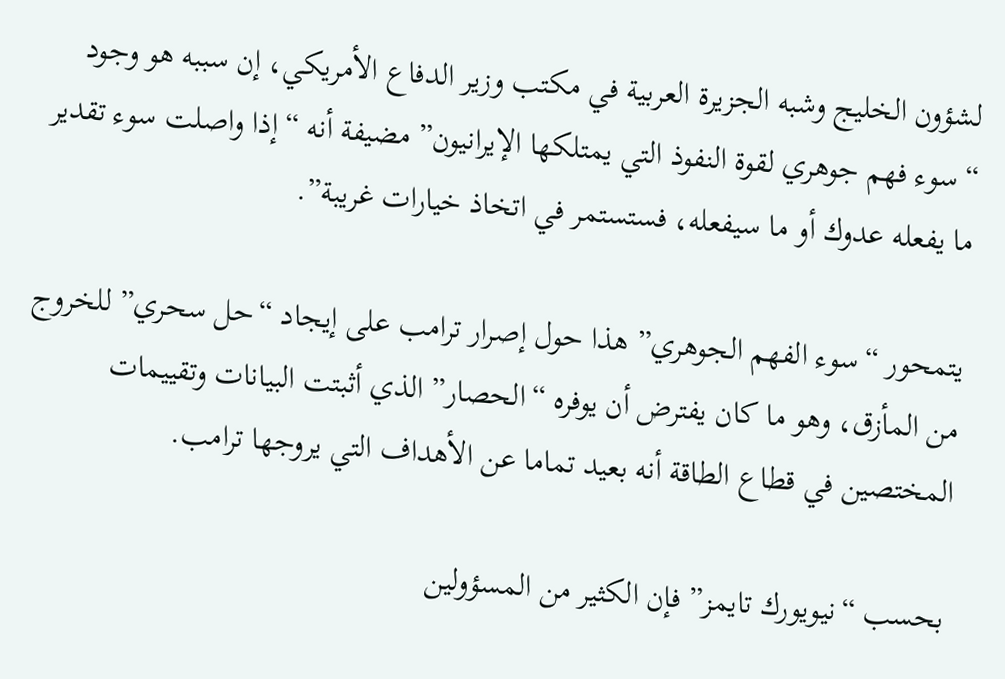لشؤون الخليج وشبه الجزيرة العربية في مكتب وزير الدفاع الأمريكي، إن سببه هو وجود “سوء فهم جوهري لقوة النفوذ التي يمتلكها الإيرانيون” مضيفة أنه “إذا واصلت سوء تقدير ما يفعله عدوك أو ما سيفعله، فستستمر في اتخاذ خيارات غريبة”.

يتمحور “سوء الفهم الجوهري” هذا حول إصرار ترامب على إيجاد “حل سحري” للخروج من المأزق، وهو ما كان يفترض أن يوفره “الحصار” الذي أثبتت البيانات وتقييمات المختصين في قطاع الطاقة أنه بعيد تماما عن الأهداف التي يروجها ترامب.

بحسب “نيويورك تايمز” فإن الكثير من المسؤولين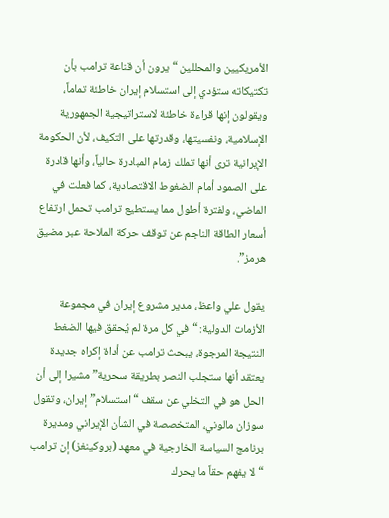الأمريكيين والمحللين “يرون أن قناعة ترامب بأن تكتيكاته ستؤدي إلى استسلام إيران خاطئة تماماً، ويقولون إنها قراءة خاطئة لاستراتيجية الجمهورية الإسلامية، ونفسيتها، وقدرتها على التكيف، لأن الحكومة الإيرانية ترى أنها تملك زمام المبادرة حالياً، وأنها قادرة على الصمود أمام الضغوط الاقتصادية، كما فعلت في الماضي، ولفترة أطول مما يستطيع ترامب تحمل ارتفاع أسعار الطاقة الناجم عن توقف حركة الملاحة عبر مضيق هرمز”.

يقول علي واعظ، مدير مشروع إيران في مجموعة الأزمات الدولية: “في كل مرة لم يُحقق فيها الضغط النتيجة المرجوة، يبحث ترامب عن أداة إكراه جديدة يعتقد أنها ستجلب النصر بطريقة سحرية” مشيرا إلى أن الحل هو في التخلي عن سقف “استسلام” إيران، وتقول سوزان مالوني، المتخصصة في الشأن الإيراني ومديرة برنامج السياسة الخارجية في معهد (بروكينغز) إن ترامب “لا يفهم حقاً ما يحرك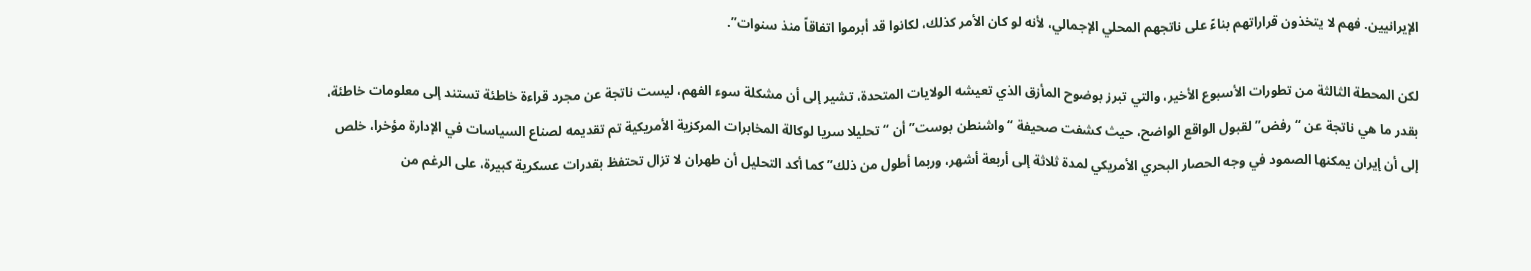الإيرانيين. فهم لا يتخذون قراراتهم بناءً على ناتجهم المحلي الإجمالي، لأنه لو كان الأمر كذلك، لكانوا قد أبرموا اتفاقاً منذ سنوات”.

لكن المحطة الثالثة من تطورات الأسبوع الأخير، والتي تبرز بوضوح المأزق الذي تعيشه الولايات المتحدة، تشير إلى أن مشكلة سوء الفهم، ليست ناتجة عن مجرد قراءة خاطئة تستند إلى معلومات خاطئة، بقدر ما هي ناتجة عن “رفض” لقبول الواقع الواضح، حيث كشفت صحيفة “واشنطن بوست” أن “تحليلا سريا لوكالة المخابرات المركزية الأمريكية تم تقديمه لصناع السياسات في الإدارة مؤخرا، خلص إلى أن إيران يمكنها الصمود في وجه الحصار البحري الأمريكي لمدة ثلاثة إلى أربعة أشهر، وربما أطول من ذلك” كما أكد التحليل أن طهران لا تزال تحتفظ بقدرات عسكرية كبيرة، على الرغم من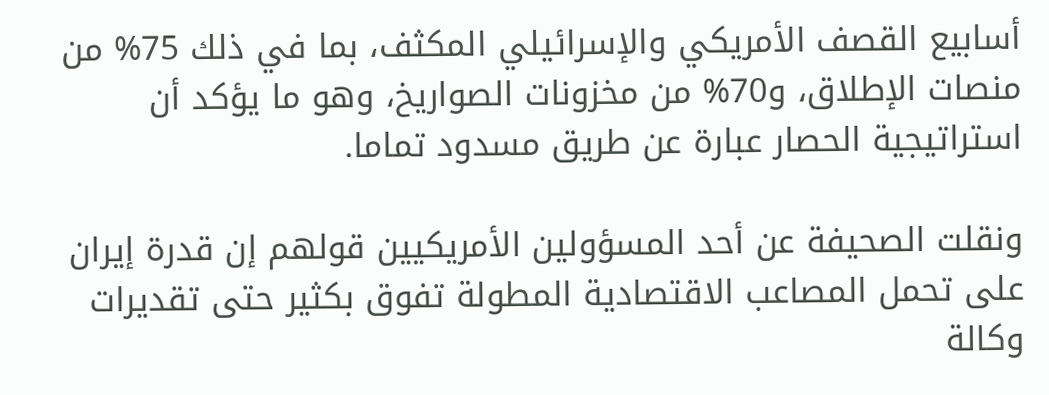أسابيع القصف الأمريكي والإسرائيلي المكثف، بما في ذلك 75% من منصات الإطلاق، و70% من مخزونات الصواريخ، وهو ما يؤكد أن استراتيجية الحصار عبارة عن طريق مسدود تماما.

ونقلت الصحيفة عن أحد المسؤولين الأمريكيين قولهم إن قدرة إيران على تحمل المصاعب الاقتصادية المطولة تفوق بكثير حتى تقديرات وكالة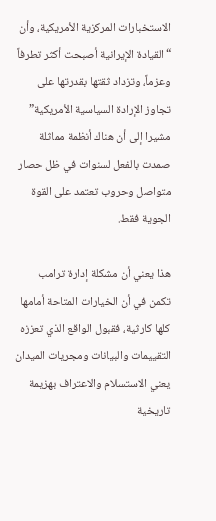الاستخبارات المركزية الأمريكية، وأن “القيادة الإيرانية أصبحت أكثر تطرفاً وعزماً، وتزداد ثقتها بقدرتها على تجاوز الإرادة السياسية الأمريكية” مشيرا إلى أن هناك أنظمة مماثلة صمدت بالفعل لسنوات في ظل حصار متواصل وحروب تعتمد على القوة الجوية فقط.

هذا يعني أن مشكلة إدارة ترامب تكمن في أن الخيارات المتاحة أمامها كلها كارثية، فقبول الواقع الذي تعززه التقييمات والبيانات ومجريات الميدان يعني الاستسلام والاعتراف بهزيمة تاريخية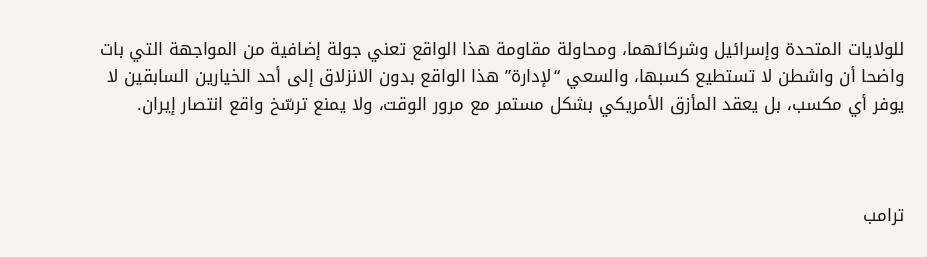للولايات المتحدة وإسرائيل وشركائهما، ومحاولة مقاومة هذا الواقع تعني جولة إضافية من المواجهة التي بات واضحا أن واشطن لا تستطيع كسبها، والسعي “لإدارة” هذا الواقع بدون الانزلاق إلى أحد الخيارين السابقين لا يوفر أي مكسب، بل يعقد المأزق الأمريكي بشكل مستمر مع مرور الوقت، ولا يمنع ترسّخ واقع انتصار إيران.



ترامب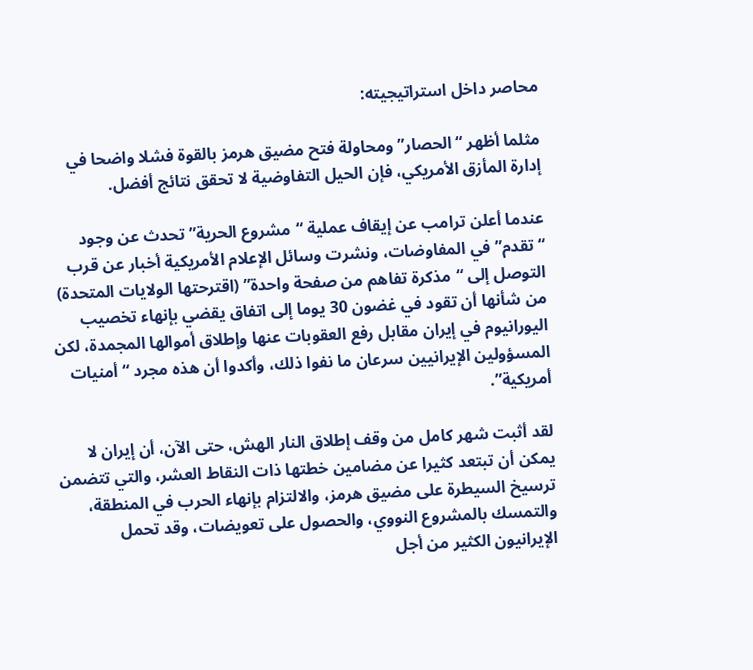محاصر داخل استراتيجيته:

مثلما أظهر “الحصار” ومحاولة فتح مضيق هرمز بالقوة فشلا واضحا في إدارة المأزق الأمريكي، فإن الحيل التفاوضية لا تحقق نتائج أفضل.

عندما أعلن ترامب عن إيقاف عملية “مشروع الحرية” تحدث عن وجود “تقدم” في المفاوضات، ونشرت وسائل الإعلام الأمريكية أخبار عن قرب التوصل إلى “مذكرة تفاهم من صفحة واحدة” (اقترحتها الولايات المتحدة) من شأنها أن تقود في غضون 30 يوما إلى اتفاق يقضي بإنهاء تخصيب اليورانيوم في إيران مقابل رفع العقوبات عنها وإطلاق أموالها المجمدة، لكن المسؤولين الإيرانيين سرعان ما نفوا ذلك، وأكدوا أن هذه مجرد “أمنيات أمريكية”.

لقد أثبت شهر كامل من وقف إطلاق النار الهش، حتى الآن، أن إيران لا يمكن أن تبتعد كثيرا عن مضامين خطتها ذات النقاط العشر، والتي تتضمن ترسيخ السيطرة على مضيق هرمز، والالتزام بإنهاء الحرب في المنطقة، والتمسك بالمشروع النووي، والحصول على تعويضات، وقد تحمل الإيرانيون الكثير من أجل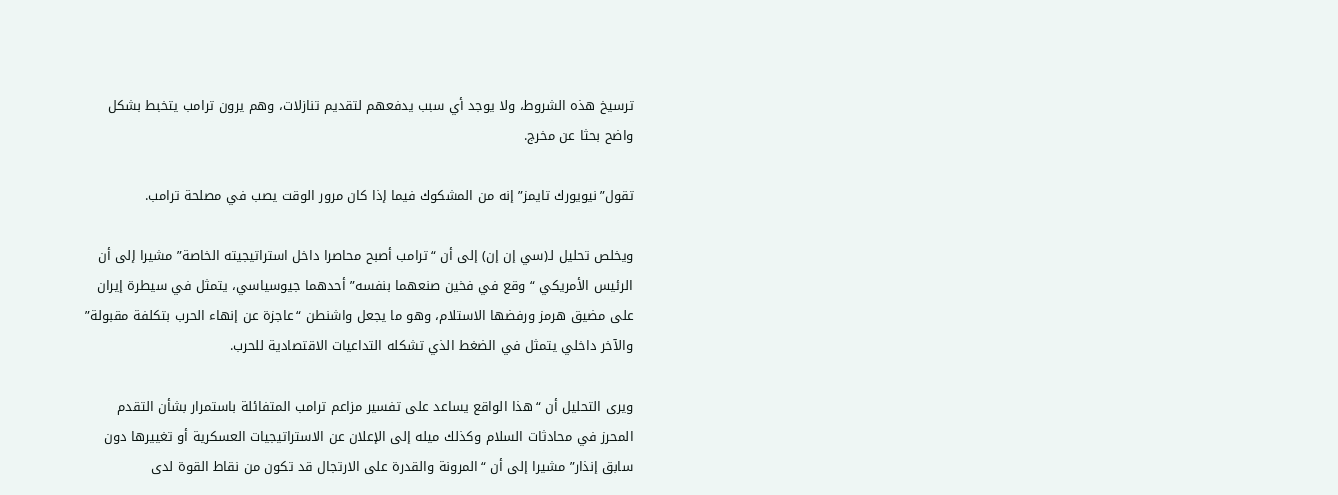ترسيخ هذه الشروط، ولا يوجد أي سبب يدفعهم لتقديم تنازلات، وهم يرون ترامب يتخبط بشكل واضح بحثا عن مخرج.

تقول”نيويورك تايمز” إنه من المشكوك فيما إذا كان مرور الوقت يصب في مصلحة ترامب.

ويخلص تحليل لـ(سي إن إن) إلى أن “ترامب أصبح محاصرا داخل استراتيجيته الخاصة” مشيرا إلى أن الرئيس الأمريكي “وقع في فخين صنعهما بنفسه” أحدهما جيوسياسي، يتمثل في سيطرة إيران على مضيق هرمز ورفضها الاستلام، وهو ما يجعل واشنطن “عاجزة عن إنهاء الحرب بتكلفة مقبولة” والآخر داخلي يتمثل في الضغط الذي تشكله التداعيات الاقتصادية للحرب.

ويرى التحليل أن “هذا الواقع يساعد على تفسير مزاعم ترامب المتفائلة باستمرار بشأن التقدم المحرز في محادثات السلام وكذلك ميله إلى الإعلان عن الاستراتيجيات العسكرية أو تغييرها دون سابق إنذار” مشيرا إلى أن “المرونة والقدرة على الارتجال قد تكون من نقاط القوة لدى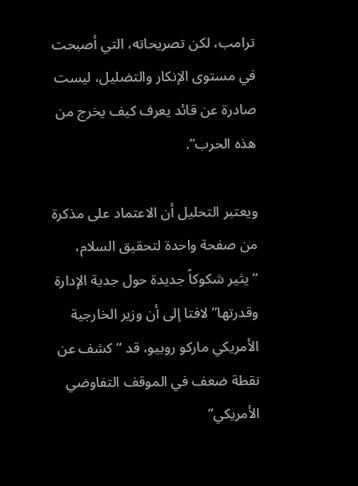ترامب، لكن تصريحاته، التي أصبحت في مستوى الإنكار والتضليل، ليست صادرة عن قائد يعرف كيف يخرج من هذه الحرب”.

ويعتبر التحليل أن الاعتماد على مذكرة من صفحة واحدة لتحقيق السلام، “يثير شكوكاً جديدة حول جدية الإدارة وقدرتها” لافتا إلى أن وزير الخارجية الأمريكي ماركو روبيو، قد “كشف عن نقطة ضعف في الموقف التفاوضي الأمريكي”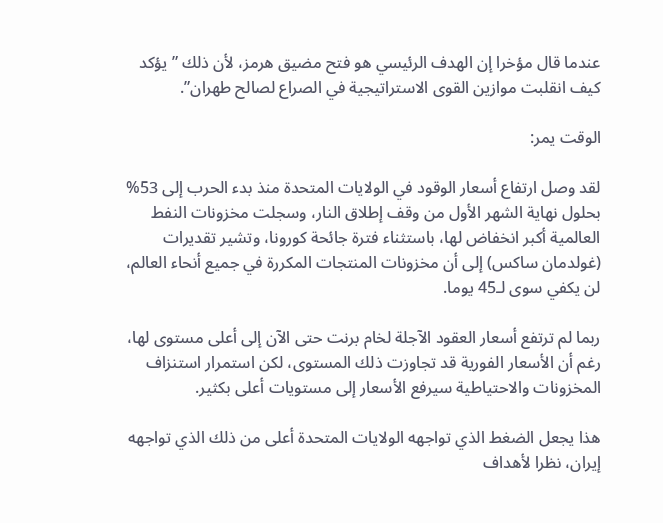عندما قال مؤخرا إن الهدف الرئيسي هو فتح مضيق هرمز، لأن ذلك ” يؤكد كيف انقلبت موازين القوى الاستراتيجية في الصراع لصالح طهران”.

الوقت يمر:

لقد وصل ارتفاع أسعار الوقود في الولايات المتحدة منذ بدء الحرب إلى 53% بحلول نهاية الشهر الأول من وقف إطلاق النار، وسجلت مخزونات النفط العالمية أكبر انخفاض لها، باستثناء فترة جائحة كورونا، وتشير تقديرات (غولدمان ساكس) إلى أن مخزونات المنتجات المكررة في جميع أنحاء العالم، لن يكفي سوى لـ45 يوما.

ربما لم ترتفع أسعار العقود الآجلة لخام برنت حتى الآن إلى أعلى مستوى لها، رغم أن الأسعار الفورية قد تجاوزت ذلك المستوى، لكن استمرار استنزاف المخزونات والاحتياطية سيرفع الأسعار إلى مستويات أعلى بكثير.

هذا يجعل الضغط الذي تواجهه الولايات المتحدة أعلى من ذلك الذي تواجهه إيران، نظرا لأهداف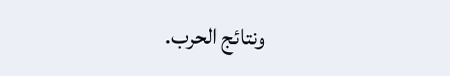ونتائج الحرب.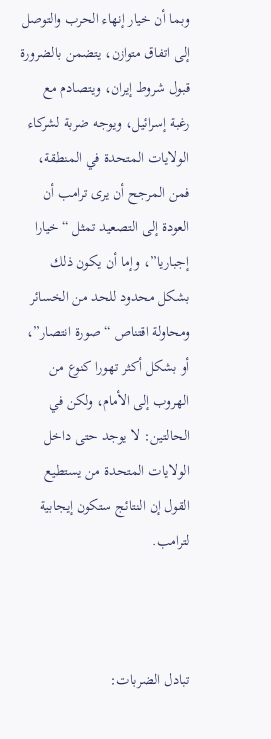وبما أن خيار إنهاء الحرب والتوصل إلى اتفاق متوازن، يتضمن بالضرورة قبول شروط إيران، ويتصادم مع رغبة إسرائيل، ويوجه ضربة لشركاء الولايات المتحدة في المنطقة، فمن المرجح أن يرى ترامب أن العودة إلى التصعيد تمثل “خيارا إجباريا”، وإما أن يكون ذلك بشكل محدود للحد من الخسائر ومحاولة اقتناص “صورة انتصار”، أو بشكل أكثر تهورا كنوع من الهروب إلى الأمام، ولكن في الحالتين: لا يوجد حتى داخل الولايات المتحدة من يستطيع القول إن النتائج ستكون إيجابية لترامب.



تبادل الضربات: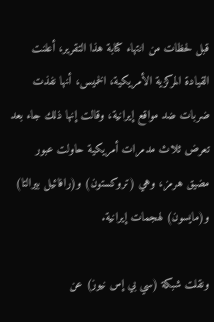قبل لحظات من انتهاء كتابة هذا التقرير، أعلنت القيادة المركزية الأمريكية، الخميس، أنها نفذت ضربات ضد مواقع إيرانية، وقالت إنها ذلك جاء بعد تعرض ثلاث مدمرات أمريكية حاولت عبور مضيق هرمز، وهي (تروكستون) و(رافائيل بيرالتا) و(مايسون) لهجمات إيرانية.

ونقلت شبكة (سي بي إس نيوز) عن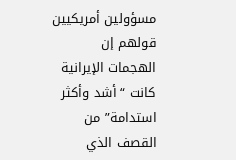مسؤولين أمريكيين قولهم إن الهجمات الإيرانية كانت “أشد وأكثر استدامة” من القصف الذي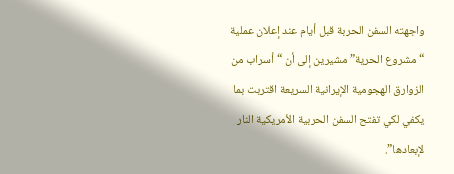واجهته السفن الحربة قبل أيام عند إعلان عملية “مشروع الحرية” مشيرين إلى أن “أسراب من الزوارق الهجومية الإيرانية السريعة اقتربت بما يكفي لكي تفتح السفن الحربية الأمريكية النار لإبعادها”.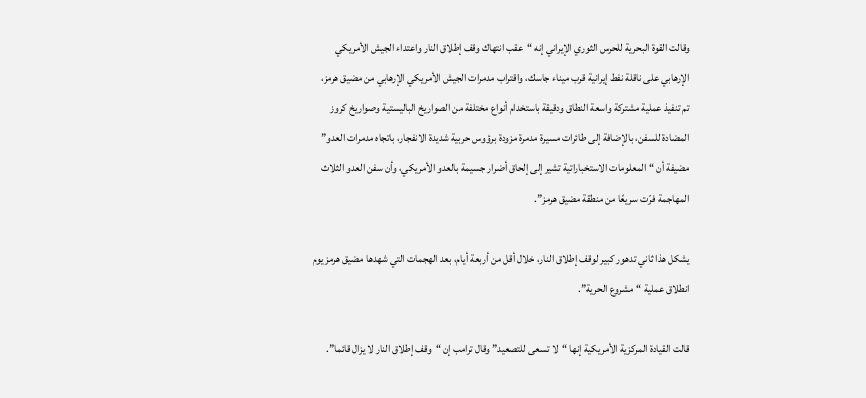وقالت القوة البحرية للحرس الثوري الإيراني إنه “عقب انتهاك وقف إطلاق النار واعتداء الجيش الأمريكي الإرهابي على ناقلة نفط إيرانية قرب ميناء جاسك، واقتراب مدمرات الجيش الأمريكي الإرهابي من مضيق هرمز، تم تنفيذ عملية مشتركة واسعة النطاق ودقيقة باستخدام أنواع مختلفة من الصواريخ الباليستية وصواريخ كروز المضادة للسفن، بالإضافة إلى طائرات مسيرة مدمرة مزودة برؤوس حربية شديدة الانفجار، باتجاه مدمرات العدو” مضيفة أن “المعلومات الاستخباراتية تشير إلى إلحاق أضرار جسيمة بالعدو الأمريكي، وأن سفن العدو الثلاث المهاجمة فرّت سريعًا من منطقة مضيق هرمز”.

يشكل هذا ثاني تدهور كبير لوقف إطلاق النار، خلال أقل من أربعة أيام، بعد الهجمات التي شهدها مضيق هرمز يوم انطلاق عملية “مشروع الحرية”.

قالت القيادة المركزية الأمريكية إنها “لا تسعى للتصعيد” وقال ترامب إن “وقف إطلاق النار لا يزال قائما”.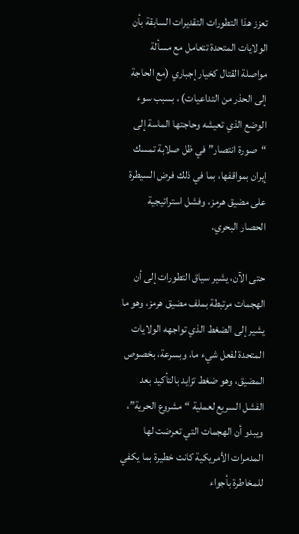تعزز هذا التطورات التقديرات السابقة بأن الولايات المتحدة تتعامل مع مسألة مواصلة القتال كخيار إجباري (مع الحاجة إلى الحذر من التداعيات) ، بسبب سوء الوضع الذي تعيشه وحاجتها الماسة إلى “صورة انتصار” في ظل صلابة تمسك إيران بمواقفها، بما في ذلك فرض السيطرة على مضيق هرمز، وفشل استراتيجية الحصار البحري.

حتى الآن، يشير سياق التطورات إلى أن الهجمات مرتبطة بملف مضيق هرمز، وهو ما يشير إلى الضغط الذي تواجهه الولايات المتحدة لفعل شيء ما، وبسرعة، بخصوص المضيق، وهو ضغط تزايد بالتأكيد بعد الفشل السريع لعملية “مشروع الحرية”، ويبدو أن الهجمات التي تعرضت لها المدمرات الأمريكية كانت خطيرة بما يكفي للمخاطرة بأجواء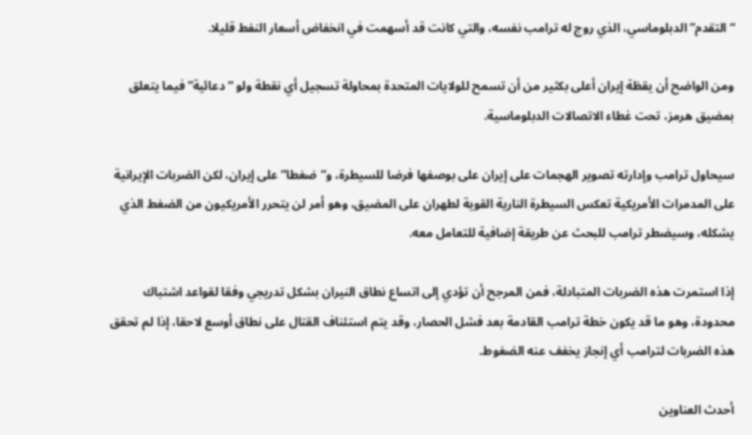“التقدم” الدبلوماسي، الذي روج له ترامب نفسه، والتي كانت قد أسهمت في انخفاض أسعار النفط قليلا.

ومن الواضح أن يقظة إيران أعلى بكثير من أن تسمح للولايات المتحدة بمحاولة تسجيل أي نقطة ولو “دعائية” فيما يتعلق بمضيق هرمز، تحت غطاء الاتصالات الدبلوماسية.

سيحاول ترامب وإدارته تصوير الهجمات على إيران على بوصفها فرضا للسيطرة، و”ضغطا” على إيران، لكن الضربات الإيرانية على المدمرات الأمريكية تعكس السيطرة النارية القوية لطهران على المضيق، وهو أمر لن يتحرر الأمريكيون من الضغط الذي يشكله، وسيضطر ترامب للبحث عن طريقة إضافية للتعامل معه.

إذا استمرت هذه الضربات المتبادلة، فمن المرجح أن تؤدي إلى اتساع نطاق النيران بشكل تدريجي وفقا لقواعد اشتباك محدودة، وهو ما قد يكون خطة ترامب القادمة بعد فشل الحصار، وقد يتم استئناف القتال على نطاق أوسع لاحقا، إذا لم تحقق هذه الضربات لترامب أي إنجاز يخفف عنه الضغوط.

أحدث العناوين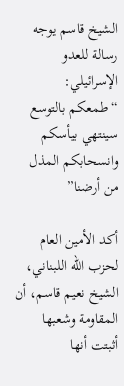الشيخ قاسم يوجه رسالة للعدو الإسرائيلي: “طمعكم بالتوسع سينتهي بيأسكم وانسحابكم المذل من أرضنا”

أكد الأمين العام لحزب الله اللبناني، الشيخ نعيم قاسم، أن المقاومة وشعبها أثبتت أنها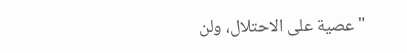"عصية على الاحتلال، ولن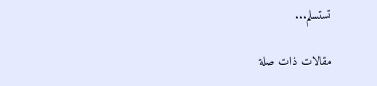تستسلم...

مقالات ذات صلة